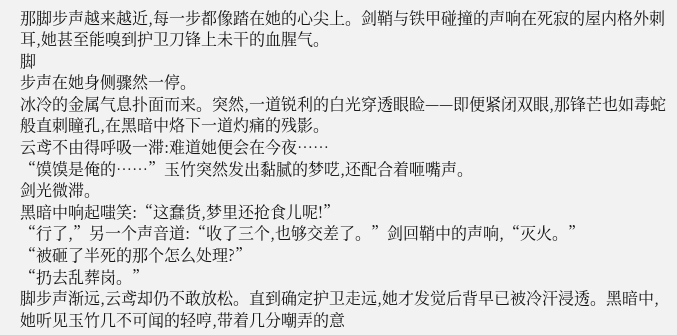那脚步声越来越近,每一步都像踏在她的心尖上。剑鞘与铁甲碰撞的声响在死寂的屋内格外刺耳,她甚至能嗅到护卫刀锋上未干的血腥气。
脚
步声在她身侧骤然一停。
冰冷的金属气息扑面而来。突然,一道锐利的白光穿透眼睑——即便紧闭双眼,那锋芒也如毒蛇般直刺瞳孔,在黑暗中烙下一道灼痛的残影。
云鸢不由得呼吸一滞:难道她便会在今夜……
“馍馍是俺的……”玉竹突然发出黏腻的梦呓,还配合着咂嘴声。
剑光微滞。
黑暗中响起嗤笑:“这蠢货,梦里还抢食儿呢!”
“行了,”另一个声音道:“收了三个,也够交差了。”剑回鞘中的声响,“灭火。”
“被砸了半死的那个怎么处理?”
“扔去乱葬岗。”
脚步声渐远,云鸢却仍不敢放松。直到确定护卫走远,她才发觉后背早已被冷汗浸透。黑暗中,她听见玉竹几不可闻的轻哼,带着几分嘲弄的意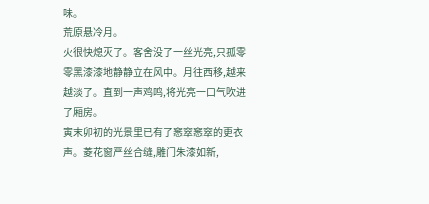味。
荒原悬冷月。
火很快熄灭了。客舍没了一丝光亮,只孤零零黑漆漆地静静立在风中。月往西移,越来越淡了。直到一声鸡鸣,将光亮一口气吹进了厢房。
寅末卯初的光景里已有了窸窣窸窣的更衣声。菱花窗严丝合缝,雕门朱漆如新,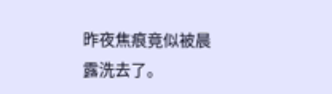昨夜焦痕竟似被晨露洗去了。